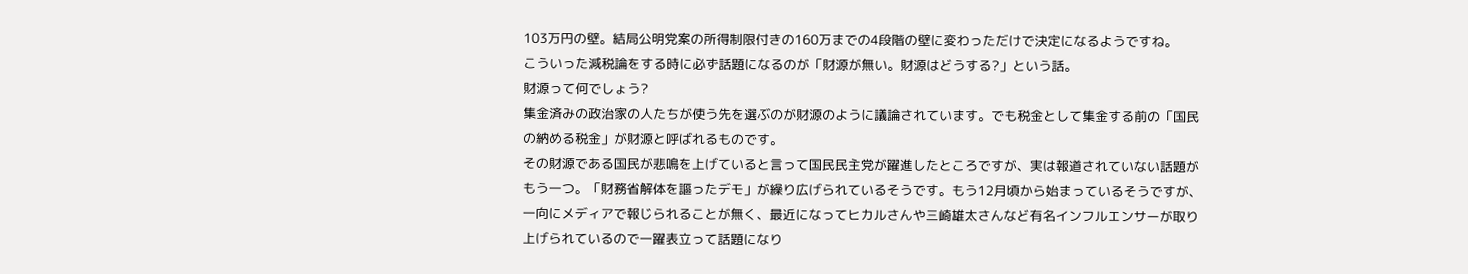103万円の壁。結局公明党案の所得制限付きの160万までの4段階の壁に変わっただけで決定になるようですね。
こういった減税論をする時に必ず話題になるのが「財源が無い。財源はどうする?」という話。
財源って何でしょう?
集金済みの政治家の人たちが使う先を選ぶのが財源のように議論されています。でも税金として集金する前の「国民の納める税金」が財源と呼ばれるものです。
その財源である国民が悲鳴を上げていると言って国民民主党が躍進したところですが、実は報道されていない話題がもう一つ。「財務省解体を謳ったデモ」が繰り広げられているそうです。もう12月頃から始まっているそうですが、一向にメディアで報じられることが無く、最近になってヒカルさんや三崎雄太さんなど有名インフルエンサーが取り上げられているので一躍表立って話題になり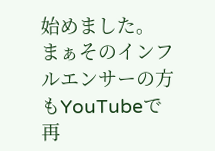始めました。
まぁそのインフルエンサーの方もYouTubeで再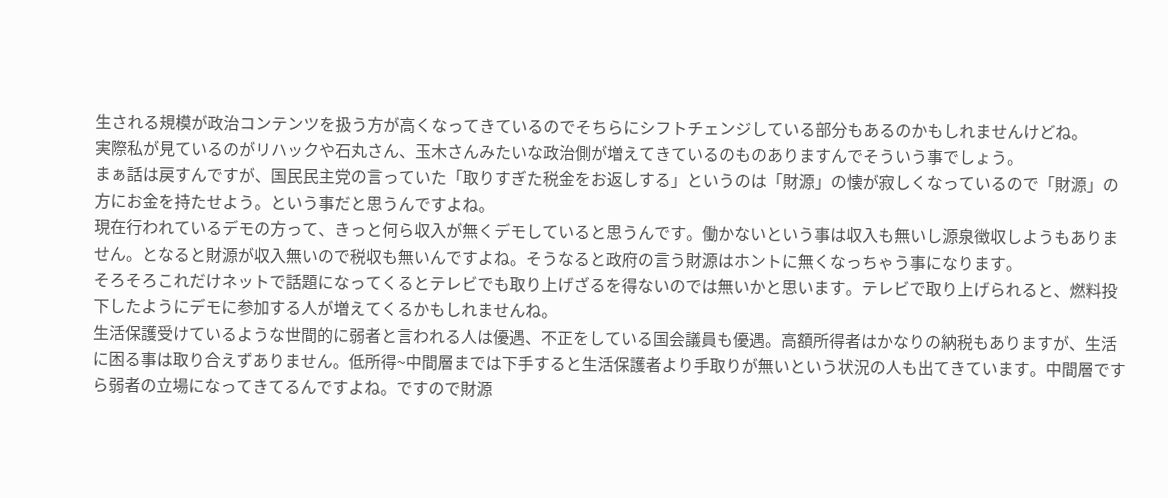生される規模が政治コンテンツを扱う方が高くなってきているのでそちらにシフトチェンジしている部分もあるのかもしれませんけどね。
実際私が見ているのがリハックや石丸さん、玉木さんみたいな政治側が増えてきているのものありますんでそういう事でしょう。
まぁ話は戻すんですが、国民民主党の言っていた「取りすぎた税金をお返しする」というのは「財源」の懐が寂しくなっているので「財源」の方にお金を持たせよう。という事だと思うんですよね。
現在行われているデモの方って、きっと何ら収入が無くデモしていると思うんです。働かないという事は収入も無いし源泉徴収しようもありません。となると財源が収入無いので税収も無いんですよね。そうなると政府の言う財源はホントに無くなっちゃう事になります。
そろそろこれだけネットで話題になってくるとテレビでも取り上げざるを得ないのでは無いかと思います。テレビで取り上げられると、燃料投下したようにデモに参加する人が増えてくるかもしれませんね。
生活保護受けているような世間的に弱者と言われる人は優遇、不正をしている国会議員も優遇。高額所得者はかなりの納税もありますが、生活に困る事は取り合えずありません。低所得~中間層までは下手すると生活保護者より手取りが無いという状況の人も出てきています。中間層ですら弱者の立場になってきてるんですよね。ですので財源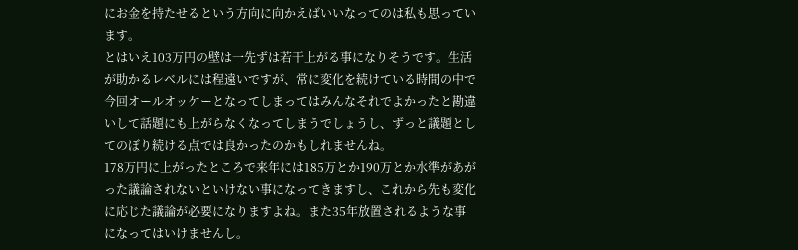にお金を持たせるという方向に向かえばいいなってのは私も思っています。
とはいえ103万円の壁は一先ずは若干上がる事になりそうです。生活が助かるレベルには程遠いですが、常に変化を続けている時間の中で今回オールオッケーとなってしまってはみんなそれでよかったと勘違いして話題にも上がらなくなってしまうでしょうし、ずっと議題としてのぼり続ける点では良かったのかもしれませんね。
178万円に上がったところで来年には185万とか190万とか水準があがった議論されないといけない事になってきますし、これから先も変化に応じた議論が必要になりますよね。また35年放置されるような事になってはいけませんし。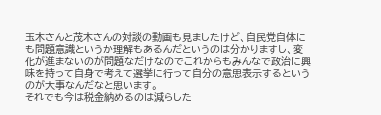玉木さんと茂木さんの対談の動画も見ましたけど、自民党自体にも問題意識というか理解もあるんだというのは分かりますし、変化が進まないのが問題なだけなのでこれからもみんなで政治に興味を持って自身で考えて選挙に行って自分の意思表示するというのが大事なんだなと思います。
それでも今は税金納めるのは減らした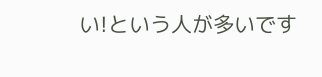い!という人が多いです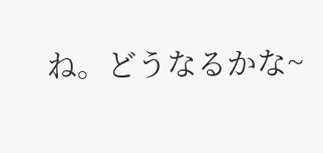ね。どうなるかな~